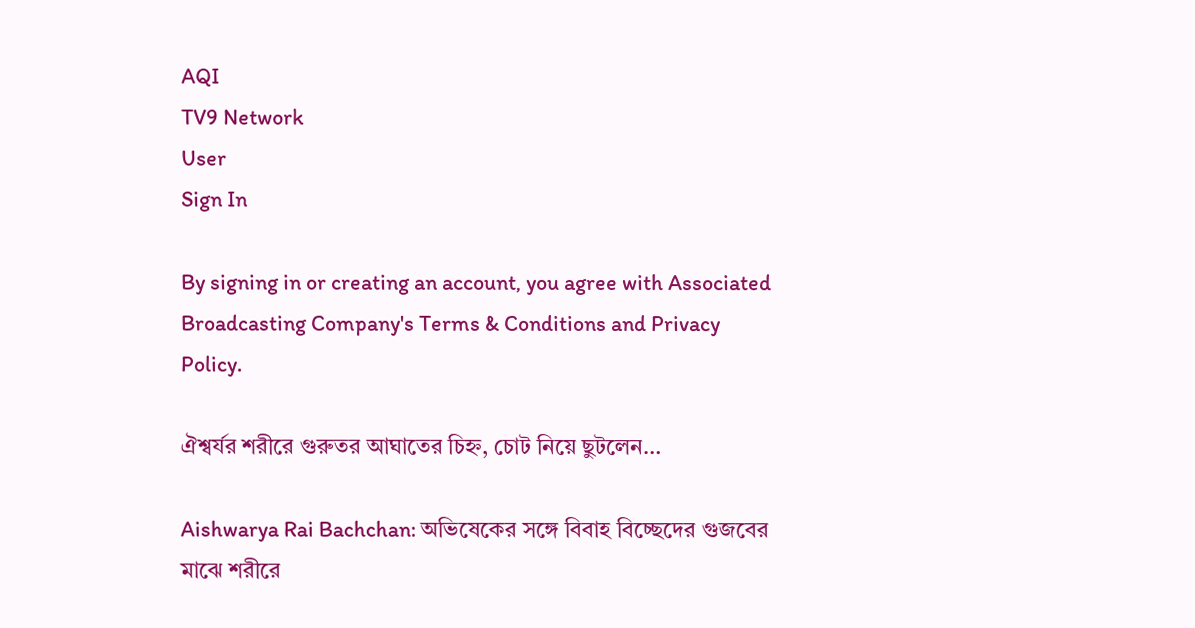AQI
TV9 Network
User
Sign In

By signing in or creating an account, you agree with Associated Broadcasting Company's Terms & Conditions and Privacy Policy.

ঐশ্বর্যর শরীরে গুরুতর আঘাতের চিহ্ন, চোট নিয়ে ছুটলেন…

Aishwarya Rai Bachchan: অভিষেকের সঙ্গে বিবাহ বিচ্ছেদের গুজবের মাঝে শরীরে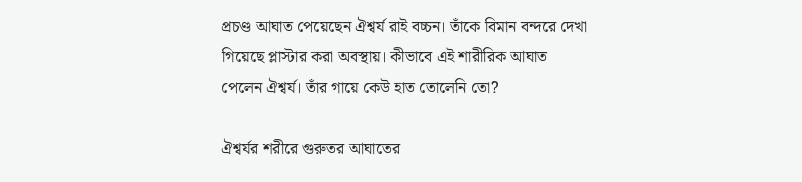প্রচণ্ড আঘাত পেয়েছেন ঐশ্বর্য রাই বচ্চন। তাঁকে বিমান বন্দরে দেখা গিয়েছে প্লাস্টার করা অবস্থায়। কীভাবে এই শারীরিক আঘাত পেলেন ঐশ্বর্য। তাঁর গায়ে কেউ হাত তোলেনি তো?

ঐশ্বর্যর শরীরে গুরুতর আঘাতের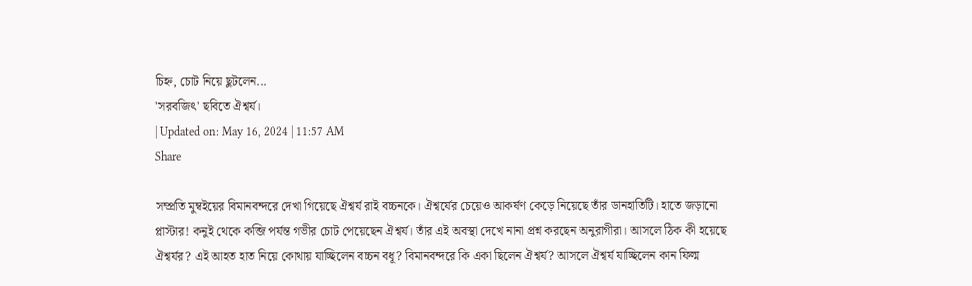চিহ্ন, চোট নিয়ে ছুটলেন...
'সরবজিৎ' ছবিতে ঐশ্বর্য।
| Updated on: May 16, 2024 | 11:57 AM
Share

সম্প্রতি মুম্বইয়ের বিমানবন্দরে দেখা গিয়েছে ঐশ্বর্য রাই বচ্চনকে। ঐশ্বর্যের চেয়েও আকর্ষণ কেড়ে নিয়েছে তাঁর ডানহাতিটি। হাতে জড়ানো প্লাস্টার! কনুই থেকে কব্জি পর্যন্ত গভীর চোট পেয়েছেন ঐশ্বর্য। তাঁর এই অবস্থা দেখে নানা প্রশ্ন করছেন অনুরাগীরা। আসলে ঠিক কী হয়েছে ঐশ্বর্যর? এই আহত হাত নিয়ে কোথায় যাচ্ছিলেন বচ্চন বধূ? বিমানবন্দরে কি একা ছিলেন ঐশ্বর্য? আসলে ঐশ্বর্য যাচ্ছিলেন কান ফিল্ম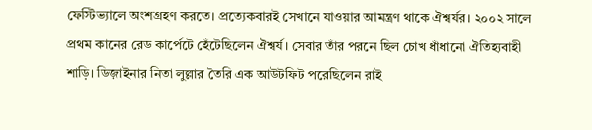ফেস্টিভ্যালে অংশগ্রহণ করতে। প্রত্যেকবারই সেখানে যাওয়ার আমন্ত্রণ থাকে ঐশ্বর্যর। ২০০২ সালে প্রথম কানের রেড কার্পেটে হেঁটেছিলেন ঐশ্বর্য। সেবার তাঁর পরনে ছিল চোখ ধাঁধানো ঐতিহ্যবাহী শাড়ি। ডিজ়াইনার নিতা লুল্লার তৈরি এক আউটফিট পরেছিলেন রাই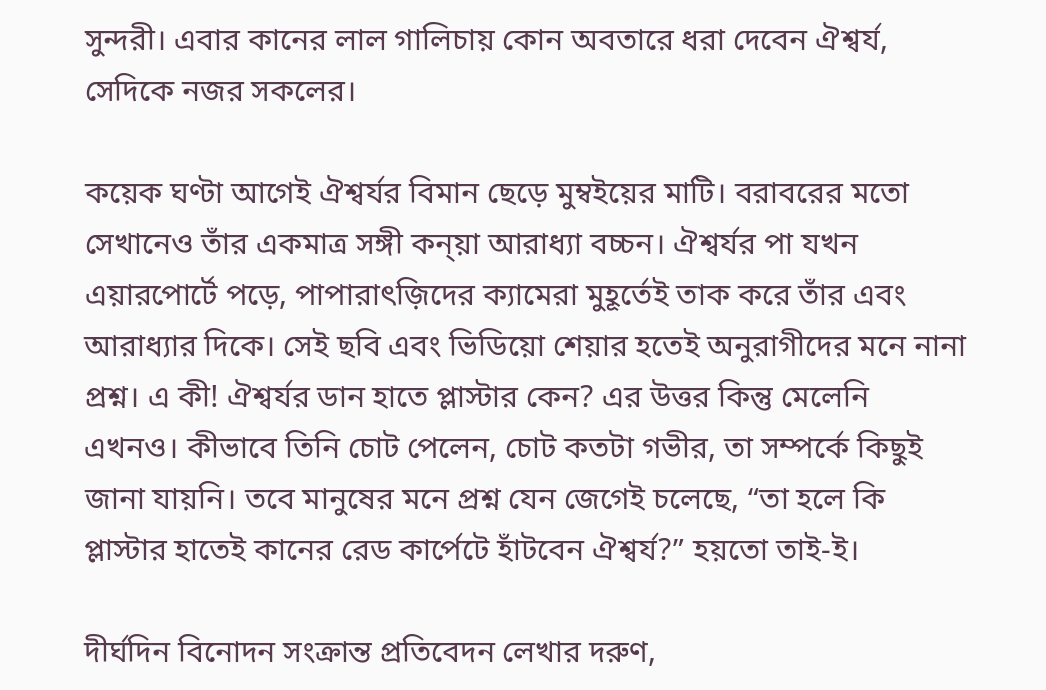সুন্দরী। এবার কানের লাল গালিচায় কোন অবতারে ধরা দেবেন ঐশ্বর্য, সেদিকে নজর সকলের।

কয়েক ঘণ্টা আগেই ঐশ্বর্যর বিমান ছেড়ে মুম্বইয়ের মাটি। বরাবরের মতো সেখানেও তাঁর একমাত্র সঙ্গী কন্য়া আরাধ্যা বচ্চন। ঐশ্বর্যর পা যখন এয়ারপোর্টে পড়ে, পাপারাৎজ়িদের ক্যামেরা মুহূর্তেই তাক করে তাঁর এবং আরাধ্যার দিকে। সেই ছবি এবং ভিডিয়ো শেয়ার হতেই অনুরাগীদের মনে নানা প্রশ্ন। এ কী! ঐশ্বর্যর ডান হাতে প্লাস্টার কেন? এর উত্তর কিন্তু মেলেনি এখনও। কীভাবে তিনি চোট পেলেন, চোট কতটা গভীর, তা সম্পর্কে কিছুই জানা যায়নি। তবে মানুষের মনে প্রশ্ন যেন জেগেই চলেছে, “তা হলে কি প্লাস্টার হাতেই কানের রেড কার্পেটে হাঁটবেন ঐশ্বর্য?” হয়তো তাই-ই।

দীর্ঘদিন বিনোদন সংক্রান্ত প্রতিবেদন লেখার দরুণ,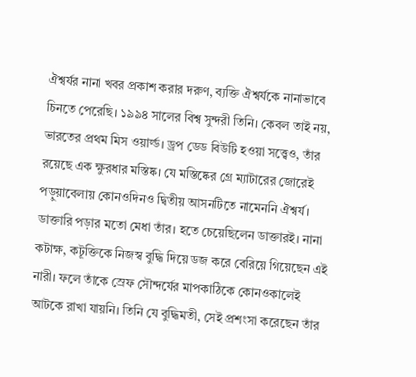ঐশ্বর্যর নানা খবর প্রকাশ করার দরুণ, ব্যক্তি ঐশ্বর্যকে নানাভাবে চিনতে পেরেছি। ১৯৯৪ সালের বিশ্ব সুন্দরী তিনি। কেবল তাই নয়, ভারতের প্রথম মিস ওয়ার্ল্ড। ড্রপ ডেড বিউটি হওয়া সত্ত্বেও, তাঁর রয়েছে এক ক্ষুরধার মস্তিষ্ক। যে মস্তিষ্কের গ্রে ম্যাটারের জোরেই পড়ুয়াবেলায় কোনওদিনও দ্বিতীয় আসনটিতে নামেননি ঐশ্বর্য। ডাক্তারি পড়ার মতো মেধা তাঁর। হতে চেয়েছিলেন ডাক্তারই। নানা কটাক্ষ, কটূক্তিকে নিজস্ব বুদ্ধি দিয়ে ডজ করে বেরিয়ে গিয়েছেন এই নারী। ফলে তাঁকে স্রেফ সৌন্দর্যের মাপকাঠিকে কোনওকালেই আটকে রাখা যায়নি। তিনি যে বুদ্ধিমতী, সেই প্রশংসা করেছেন তাঁর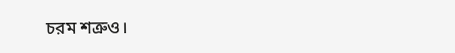চরম শত্রুও।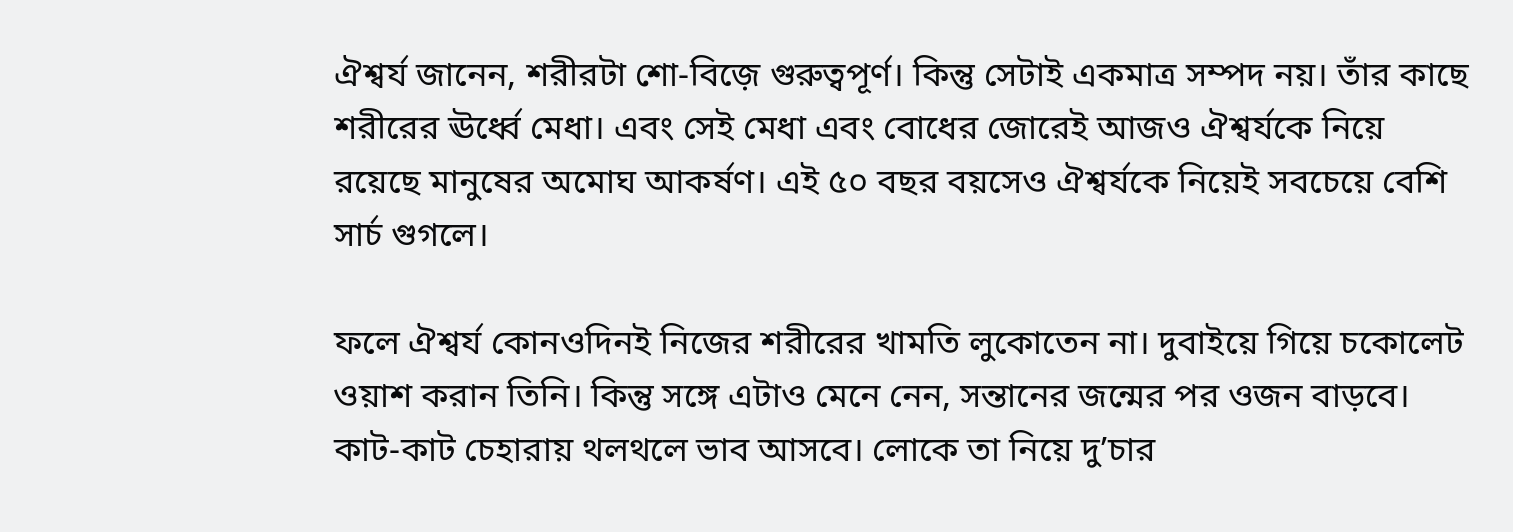ঐশ্বর্য জানেন, শরীরটা শো-বিজ়ে গুরুত্বপূর্ণ। কিন্তু সেটাই একমাত্র সম্পদ নয়। তাঁর কাছে শরীরের ঊর্ধ্বে মেধা। এবং সেই মেধা এবং বোধের জোরেই আজও ঐশ্বর্যকে নিয়ে রয়েছে মানুষের অমোঘ আকর্ষণ। এই ৫০ বছর বয়সেও ঐশ্বর্যকে নিয়েই সবচেয়ে বেশি সার্চ গুগলে।

ফলে ঐশ্বর্য কোনওদিনই নিজের শরীরের খামতি লুকোতেন না। দুবাইয়ে গিয়ে চকোলেট ওয়াশ করান তিনি। কিন্তু সঙ্গে এটাও মেনে নেন, সন্তানের জন্মের পর ওজন বাড়বে। কাট-কাট চেহারায় থলথলে ভাব আসবে। লোকে তা নিয়ে দু’চার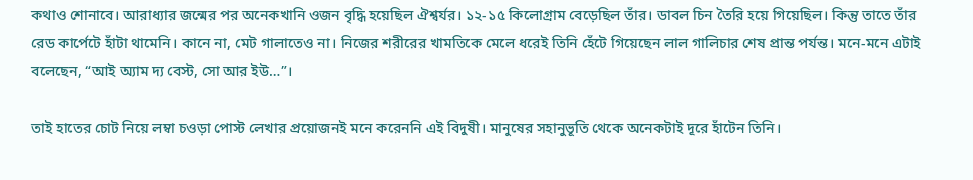কথাও শোনাবে। আরাধ্যার জন্মের পর অনেকখানি ওজন বৃদ্ধি হয়েছিল ঐশ্বর্যর। ১২-১৫ কিলোগ্রাম বেড়েছিল তাঁর। ডাবল চিন তৈরি হয়ে গিয়েছিল। কিন্তু তাতে তাঁর রেড কার্পেটে হাঁটা থামেনি। কানে না, মেট গালাতেও না। নিজের শরীরের খামতিকে মেলে ধরেই তিনি হেঁটে গিয়েছেন লাল গালিচার শেষ প্রান্ত পর্যন্ত। মনে-মনে এটাই বলেছেন, “আই অ্যাম দ্য বেস্ট, সো আর ইউ…”।

তাই হাতের চোট নিয়ে লম্বা চওড়া পোস্ট লেখার প্রয়োজনই মনে করেননি এই বিদুষী। মানুষের সহানুভূতি থেকে অনেকটাই দূরে হাঁটেন তিনি।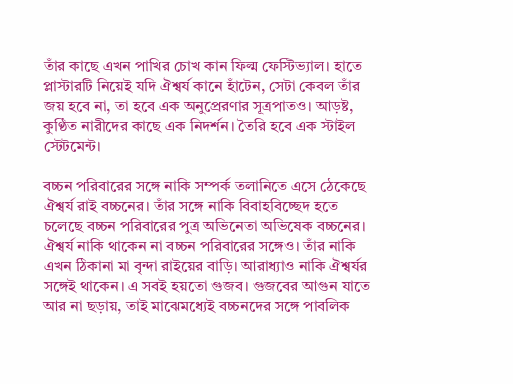তাঁর কাছে এখন পাখির চোখ কান ফিল্ম ফেস্টিভ্যাল। হাতে প্লাস্টারটি নিয়েই যদি ঐশ্বর্য কানে হাঁটেন, সেটা কেবল তাঁর জয় হবে না, তা হবে এক অনুপ্রেরণার সূত্রপাতও। আড়ষ্ট, কুণ্ঠিত নারীদের কাছে এক নিদর্শন। তৈরি হবে এক স্টাইল স্টেটমেন্ট।

বচ্চন পরিবারের সঙ্গে নাকি সম্পর্ক তলানিতে এসে ঠেকেছে ঐশ্বর্য রাই বচ্চনের। তাঁর সঙ্গে নাকি বিবাহবিচ্ছেদ হতে চলেছে বচ্চন পরিবারের পুত্র অভিনেতা অভিষেক বচ্চনের। ঐশ্বর্য নাকি থাকেন না বচ্চন পরিবারের সঙ্গেও। তাঁর নাকি এখন ঠিকানা মা বৃন্দা রাইয়ের বাড়ি। আরাধ্যাও নাকি ঐশ্বর্যর সঙ্গেই থাকেন। এ সবই হয়তো গুজব। গুজবের আগুন যাতে আর না ছড়ায়, তাই মাঝেমধ্যেই বচ্চনদের সঙ্গে পাবলিক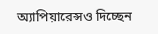অ্যাপিয়ারেন্সও দিচ্ছেন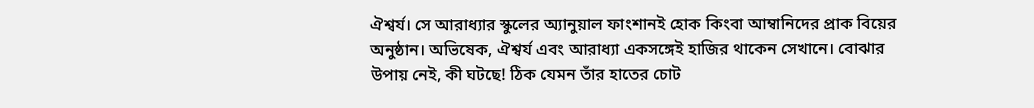ঐশ্বর্য। সে আরাধ্যার স্কুলের অ্যানুয়াল ফাংশানই হোক কিংবা আম্বানিদের প্রাক বিয়ের অনুষ্ঠান। অভিষেক, ঐশ্বর্য এবং আরাধ্যা একসঙ্গেই হাজির থাকেন সেখানে। বোঝার উপায় নেই, কী ঘটছে! ঠিক যেমন তাঁর হাতের চোট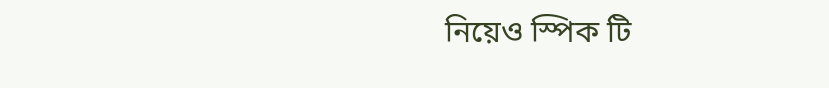নিয়েও স্পিক টি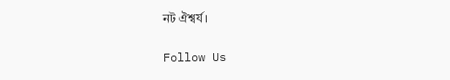নট ঐশ্বর্য।

Follow Us